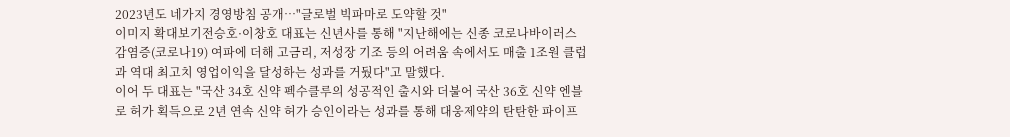2023년도 네가지 경영방침 공개…"글로벌 빅파마로 도약할 것"
이미지 확대보기전승호·이창호 대표는 신년사를 통해 "지난해에는 신종 코로나바이러스 감염증(코로나19) 여파에 더해 고금리, 저성장 기조 등의 어려움 속에서도 매출 1조원 클럽과 역대 최고치 영업이익을 달성하는 성과를 거뒀다"고 말했다.
이어 두 대표는 "국산 34호 신약 펙수클루의 성공적인 출시와 더불어 국산 36호 신약 엔블로 허가 획득으로 2년 연속 신약 허가 승인이라는 성과를 통해 대웅제약의 탄탄한 파이프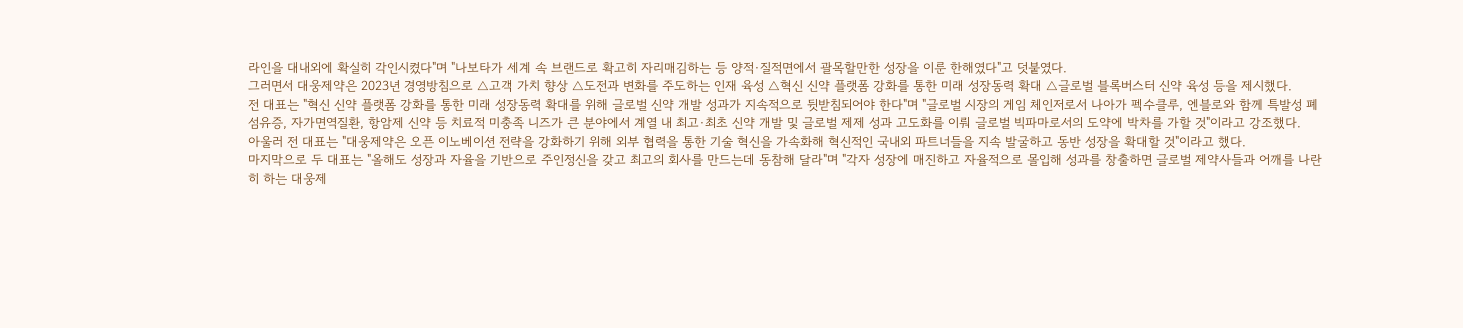라인을 대내외에 확실히 각인시켰다"며 "나보타가 세계 속 브랜드로 확고히 자리매김하는 등 양적·질적면에서 괄목할만한 성장을 이룬 한해였다"고 덧붙였다.
그러면서 대웅제약은 2023년 경영방침으로 △고객 가치 향상 △도전과 변화를 주도하는 인재 육성 △혁신 신약 플랫폼 강화를 통한 미래 성장동력 확대 △글로벌 블록버스터 신약 육성 등을 제시했다.
전 대표는 "혁신 신약 플랫폼 강화를 통한 미래 성장동력 확대를 위해 글로벌 신약 개발 성과가 지속적으로 뒷받침되어야 한다"며 "글로벌 시장의 게임 체인저로서 나아가 펙수클루, 엔블로와 함께 특발성 폐섬유증, 자가면역질환, 항암제 신약 등 치료적 미충족 니즈가 큰 분야에서 계열 내 최고·최초 신약 개발 및 글로벌 제제 성과 고도화를 이뤄 글로벌 빅파마로서의 도약에 박차를 가할 것"이라고 강조했다.
아울러 전 대표는 "대웅제약은 오픈 이노베이션 전략을 강화하기 위해 외부 협력을 통한 기술 혁신을 가속화해 혁신적인 국내외 파트너들을 지속 발굴하고 동반 성장을 확대할 것"이라고 했다.
마지막으로 두 대표는 "올해도 성장과 자율을 기반으로 주인정신을 갖고 최고의 회사를 만드는데 동참해 달라"며 "각자 성장에 매진하고 자율적으로 몰입해 성과를 창출하면 글로벌 제약사들과 어깨를 나란히 하는 대웅제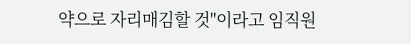약으로 자리매김할 것"이라고 임직원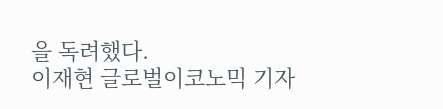을 독려했다.
이재현 글로벌이코노믹 기자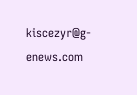kiscezyr@g-enews.com